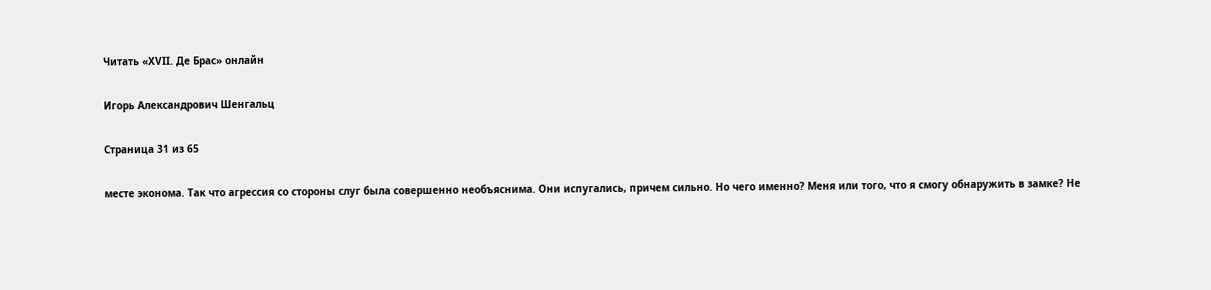Читать «XVII. Де Брас» онлайн

Игорь Александрович Шенгальц

Страница 31 из 65

месте эконома. Так что агрессия со стороны слуг была совершенно необъяснима. Они испугались, причем сильно. Но чего именно? Меня или того, что я смогу обнаружить в замке? Не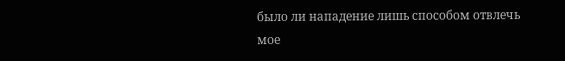было ли нападение лишь способом отвлечь мое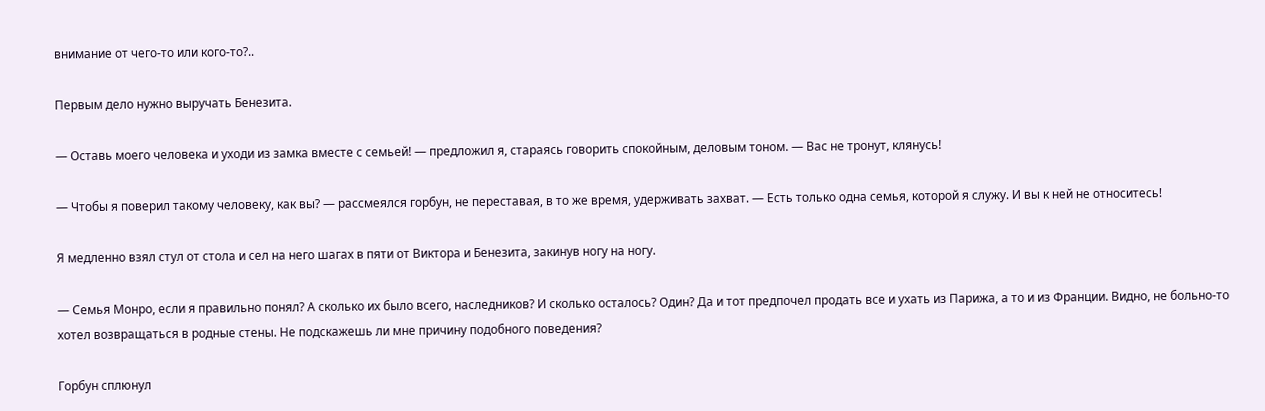внимание от чего-то или кого-то?..

Первым дело нужно выручать Бенезита.

— Оставь моего человека и уходи из замка вместе с семьей! — предложил я, стараясь говорить спокойным, деловым тоном. — Вас не тронут, клянусь!

— Чтобы я поверил такому человеку, как вы? — рассмеялся горбун, не переставая, в то же время, удерживать захват. — Есть только одна семья, которой я служу. И вы к ней не относитесь!

Я медленно взял стул от стола и сел на него шагах в пяти от Виктора и Бенезита, закинув ногу на ногу.

— Семья Монро, если я правильно понял? А сколько их было всего, наследников? И сколько осталось? Один? Да и тот предпочел продать все и ухать из Парижа, а то и из Франции. Видно, не больно-то хотел возвращаться в родные стены. Не подскажешь ли мне причину подобного поведения?

Горбун сплюнул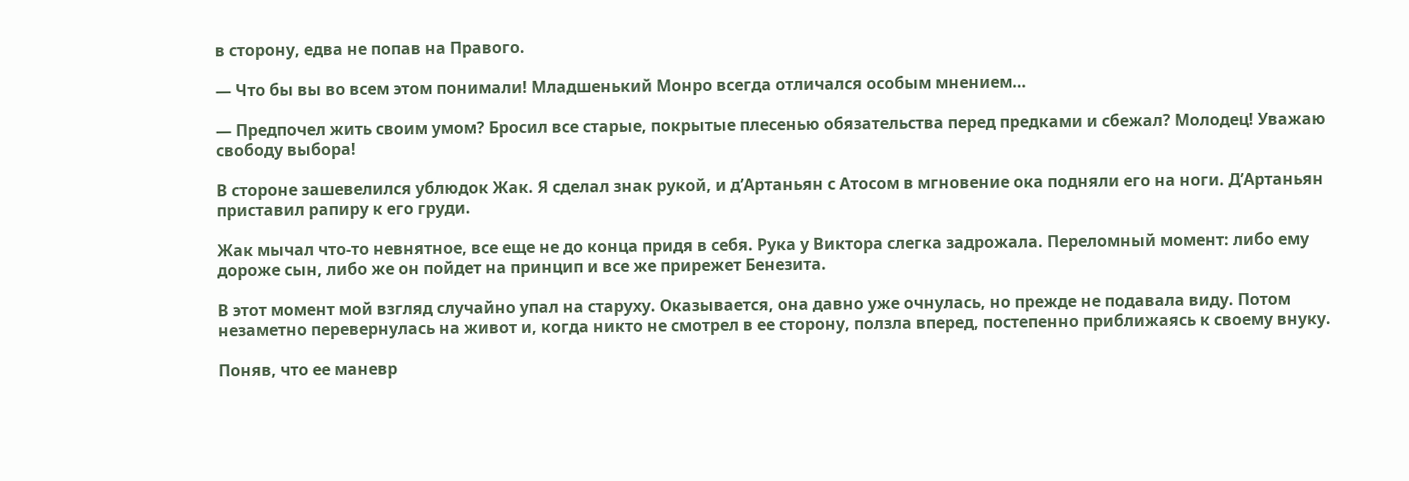в сторону, едва не попав на Правого.

— Что бы вы во всем этом понимали! Младшенький Монро всегда отличался особым мнением…

— Предпочел жить своим умом? Бросил все старые, покрытые плесенью обязательства перед предками и сбежал? Молодец! Уважаю свободу выбора!

В стороне зашевелился ублюдок Жак. Я сделал знак рукой, и д’Артаньян с Атосом в мгновение ока подняли его на ноги. Д’Артаньян приставил рапиру к его груди.

Жак мычал что-то невнятное, все еще не до конца придя в себя. Рука у Виктора слегка задрожала. Переломный момент: либо ему дороже сын, либо же он пойдет на принцип и все же прирежет Бенезита.

В этот момент мой взгляд случайно упал на старуху. Оказывается, она давно уже очнулась, но прежде не подавала виду. Потом незаметно перевернулась на живот и, когда никто не смотрел в ее сторону, ползла вперед, постепенно приближаясь к своему внуку.

Поняв, что ее маневр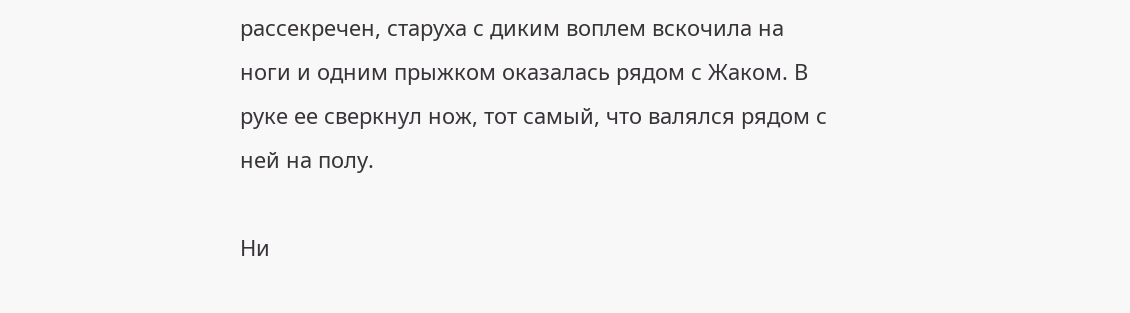рассекречен, старуха с диким воплем вскочила на ноги и одним прыжком оказалась рядом с Жаком. В руке ее сверкнул нож, тот самый, что валялся рядом с ней на полу.

Ни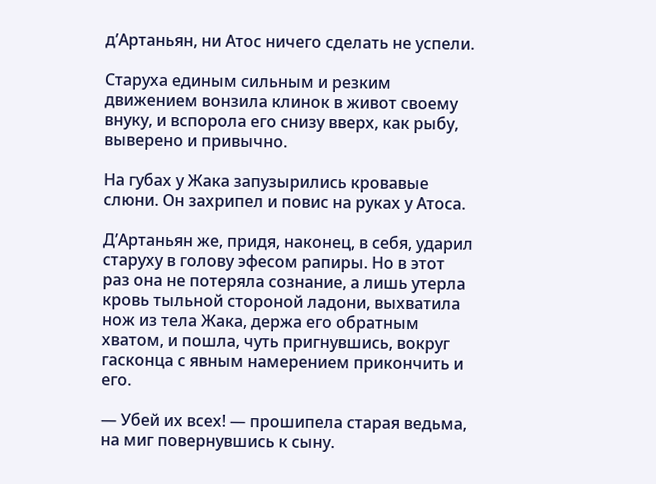д’Артаньян, ни Атос ничего сделать не успели.

Старуха единым сильным и резким движением вонзила клинок в живот своему внуку, и вспорола его снизу вверх, как рыбу, выверено и привычно.

На губах у Жака запузырились кровавые слюни. Он захрипел и повис на руках у Атоса.

Д’Артаньян же, придя, наконец, в себя, ударил старуху в голову эфесом рапиры. Но в этот раз она не потеряла сознание, а лишь утерла кровь тыльной стороной ладони, выхватила нож из тела Жака, держа его обратным хватом, и пошла, чуть пригнувшись, вокруг гасконца с явным намерением прикончить и его.

— Убей их всех! — прошипела старая ведьма, на миг повернувшись к сыну.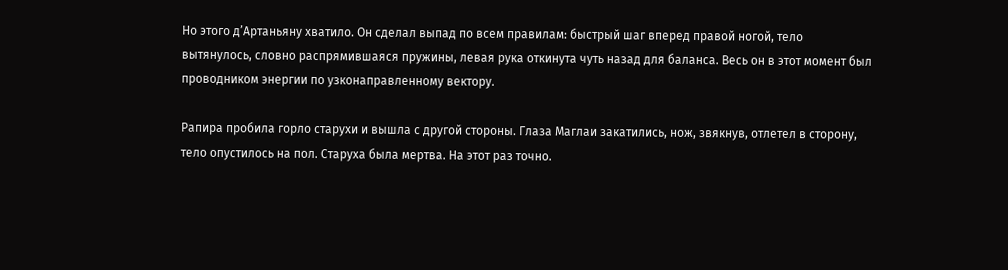Но этого д’Артаньяну хватило. Он сделал выпад по всем правилам: быстрый шаг вперед правой ногой, тело вытянулось, словно распрямившаяся пружины, левая рука откинута чуть назад для баланса. Весь он в этот момент был проводником энергии по узконаправленному вектору.

Рапира пробила горло старухи и вышла с другой стороны. Глаза Маглаи закатились, нож, звякнув, отлетел в сторону, тело опустилось на пол. Старуха была мертва. На этот раз точно.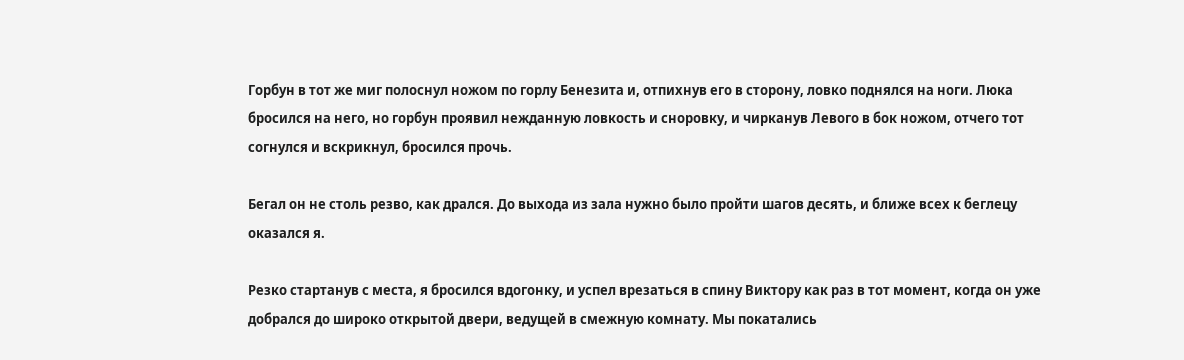Горбун в тот же миг полоснул ножом по горлу Бенезита и, отпихнув его в сторону, ловко поднялся на ноги. Люка бросился на него, но горбун проявил нежданную ловкость и сноровку, и чирканув Левого в бок ножом, отчего тот согнулся и вскрикнул, бросился прочь.

Бегал он не столь резво, как дрался. До выхода из зала нужно было пройти шагов десять, и ближе всех к беглецу оказался я.

Резко стартанув с места, я бросился вдогонку, и успел врезаться в спину Виктору как раз в тот момент, когда он уже добрался до широко открытой двери, ведущей в смежную комнату. Мы покатались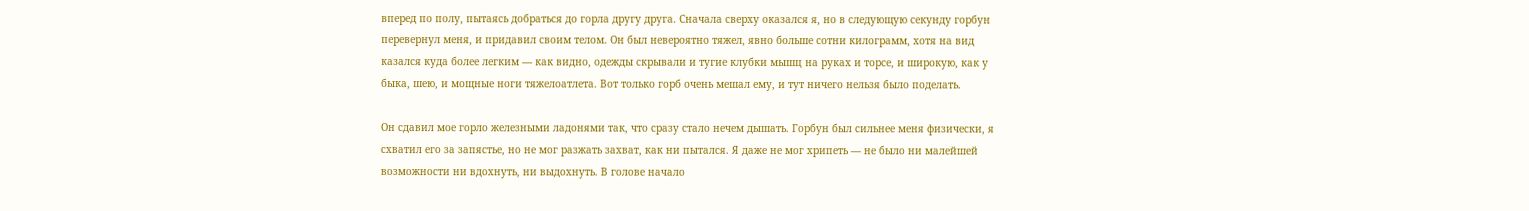вперед по полу, пытаясь добраться до горла другу друга. Сначала сверху оказался я, но в следующую секунду горбун перевернул меня, и придавил своим телом. Он был невероятно тяжел, явно больше сотни килограмм, хотя на вид казался куда более легким — как видно, одежды скрывали и тугие клубки мышц на руках и торсе, и широкую, как у быка, шею, и мощные ноги тяжелоатлета. Вот только горб очень мешал ему, и тут ничего нельзя было поделать.

Он сдавил мое горло железными ладонями так, что сразу стало нечем дышать. Горбун был сильнее меня физически, я схватил его за запястье, но не мог разжать захват, как ни пытался. Я даже не мог хрипеть — не было ни малейшей возможности ни вдохнуть, ни выдохнуть. В голове начало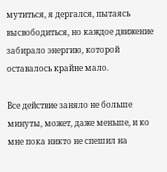мутиться, я дергался, пытаясь высвободиться, но каждое движение забирало энергию, которой оставалось крайне мало.

Все действие заняло не больше минуты, может, даже меньше, и ко мне пока никто не спешил на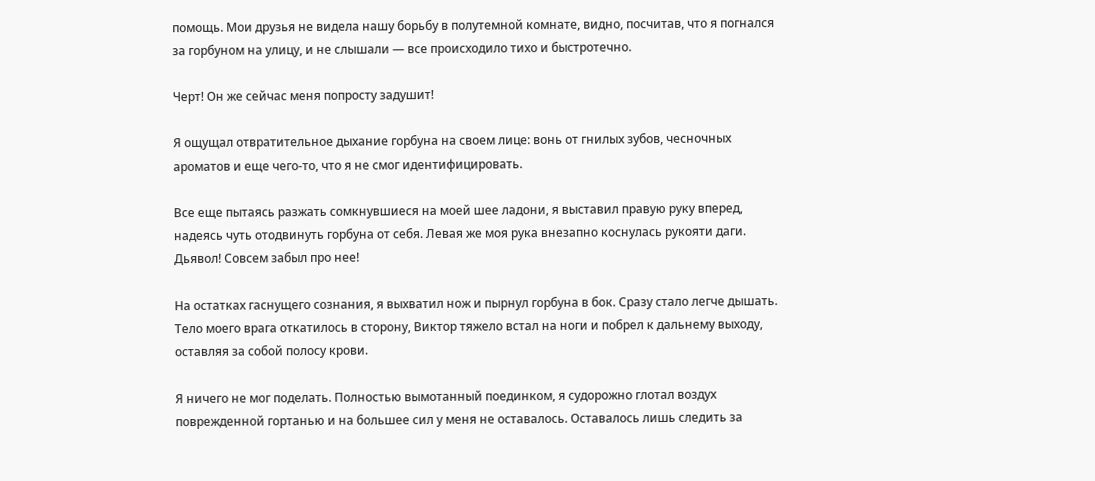помощь. Мои друзья не видела нашу борьбу в полутемной комнате, видно, посчитав, что я погнался за горбуном на улицу, и не слышали — все происходило тихо и быстротечно.

Черт! Он же сейчас меня попросту задушит!

Я ощущал отвратительное дыхание горбуна на своем лице: вонь от гнилых зубов, чесночных ароматов и еще чего-то, что я не смог идентифицировать.

Все еще пытаясь разжать сомкнувшиеся на моей шее ладони, я выставил правую руку вперед, надеясь чуть отодвинуть горбуна от себя. Левая же моя рука внезапно коснулась рукояти даги. Дьявол! Совсем забыл про нее!

На остатках гаснущего сознания, я выхватил нож и пырнул горбуна в бок. Сразу стало легче дышать. Тело моего врага откатилось в сторону, Виктор тяжело встал на ноги и побрел к дальнему выходу, оставляя за собой полосу крови.

Я ничего не мог поделать. Полностью вымотанный поединком, я судорожно глотал воздух поврежденной гортанью и на большее сил у меня не оставалось. Оставалось лишь следить за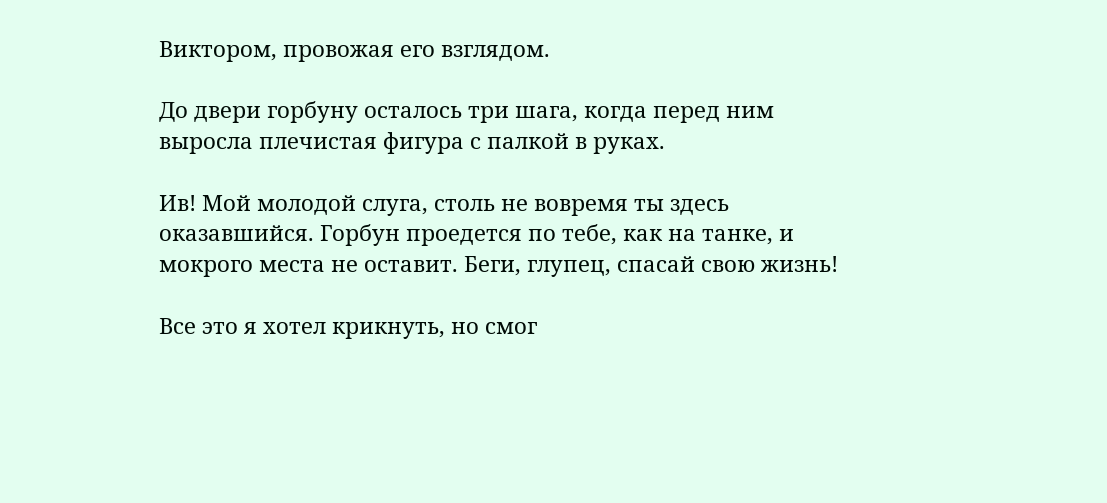Виктором, провожая его взглядом.

До двери горбуну осталось три шага, когда перед ним выросла плечистая фигура с палкой в руках.

Ив! Мой молодой слуга, столь не вовремя ты здесь оказавшийся. Горбун проедется по тебе, как на танке, и мокрого места не оставит. Беги, глупец, спасай свою жизнь!

Все это я хотел крикнуть, но смог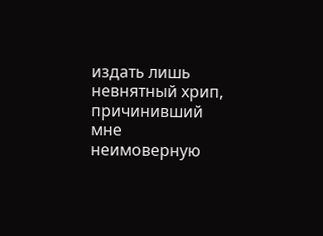издать лишь невнятный хрип, причинивший мне неимоверную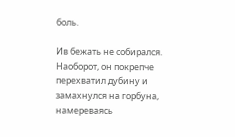боль.

Ив бежать не собирался. Наоборот, он покрепче перехватил дубину и замахнулся на горбуна, намереваясь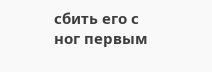сбить его с ног первым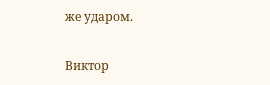же ударом.

Виктор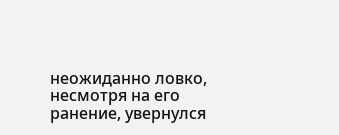неожиданно ловко, несмотря на его ранение, увернулся